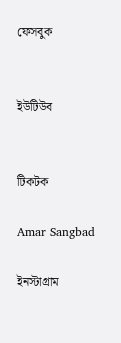ফেসবুক


ইউটিউব


টিকটক

Amar Sangbad

ইনস্টাগ্রাম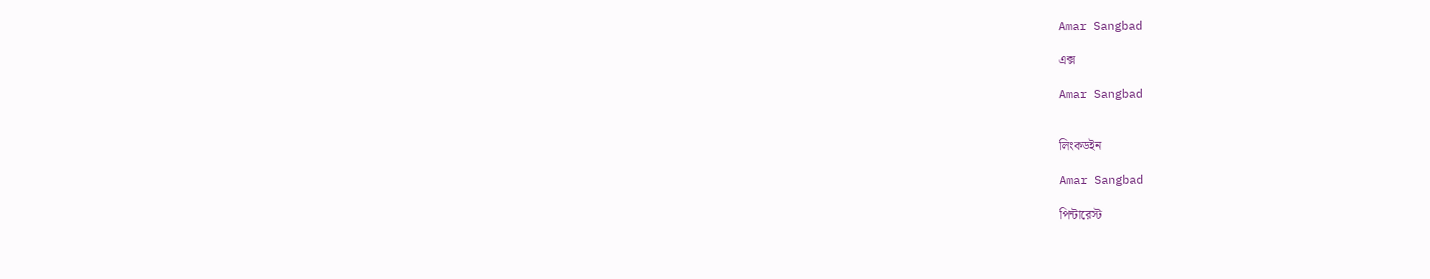Amar Sangbad

এক্স

Amar Sangbad


লিংকডইন

Amar Sangbad

পিন্টারেস্ট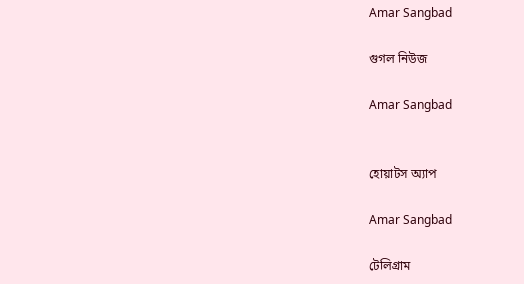Amar Sangbad

গুগল নিউজ

Amar Sangbad


হোয়াটস অ্যাপ

Amar Sangbad

টেলিগ্রাম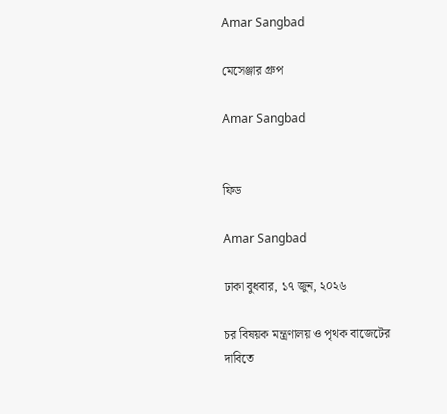Amar Sangbad

মেসেঞ্জার গ্রুপ

Amar Sangbad


ফিড

Amar Sangbad

ঢাকা বুধবার, ১৭ জুন, ২০২৬

চর বিষয়ক মন্ত্রণালয় ও পৃথক বাজেটের দাবিতে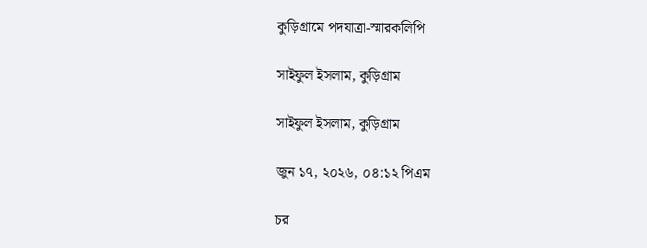কুড়িগ্রামে পদযাত্রা-স্মারকলিপি

সাইফুল ইসলাম, কুড়িগ্রাম

সাইফুল ইসলাম, কুড়িগ্রাম

জুন ১৭, ২০২৬, ০৪:১২ পিএম

চর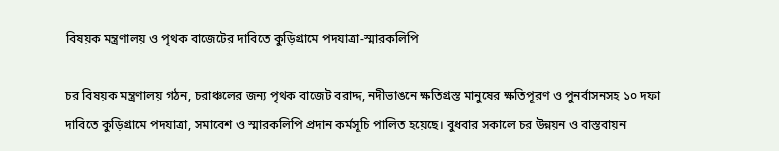বিষয়ক মন্ত্রণালয় ও পৃথক বাজেটের দাবিতে কুড়িগ্রামে পদযাত্রা-স্মারকলিপি

চর বিষয়ক মন্ত্রণালয় গঠন, চরাঞ্চলের জন্য পৃথক বাজেট বরাদ্দ, নদীভাঙনে ক্ষতিগ্রস্ত মানুষের ক্ষতিপূরণ ও পুনর্বাসনসহ ১০ দফা দাবিতে কুড়িগ্রামে পদযাত্রা, সমাবেশ ও স্মারকলিপি প্রদান কর্মসূচি পালিত হয়েছে। বুধবার সকালে চর উন্নয়ন ও বাস্তবায়ন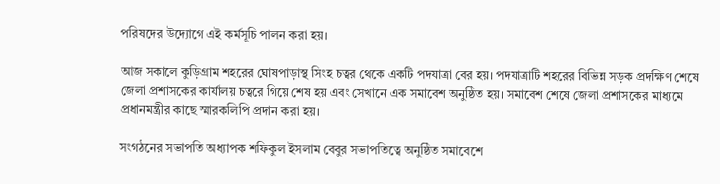পরিষদের উদ্যোগে এই কর্মসূচি পালন করা হয়।

আজ সকালে কুড়িগ্রাম শহরের ঘোষপাড়াস্থ সিংহ চত্বর থেকে একটি পদযাত্রা বের হয়। পদযাত্রাটি শহরের বিভিন্ন সড়ক প্রদক্ষিণ শেষে জেলা প্রশাসকের কার্যালয় চত্বরে গিয়ে শেষ হয় এবং সেখানে এক সমাবেশ অনুষ্ঠিত হয়। সমাবেশ শেষে জেলা প্রশাসকের মাধ্যমে প্রধানমন্ত্রীর কাছে স্মারকলিপি প্রদান করা হয়।

সংগঠনের সভাপতি অধ্যাপক শফিকুল ইসলাম বেবুর সভাপতিত্বে অনুষ্ঠিত সমাবেশে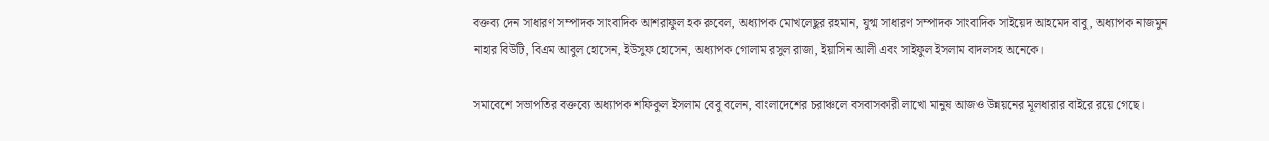বক্তব্য দেন সাধারণ সম্পাদক সাংবাদিক আশরাফুল হক রুবেল, অধ্যাপক মোখলেছুর রহমান, যুগ্ম সাধারণ সম্পাদক সাংবাদিক সাইয়েদ আহমেদ বাবু, অধ্যাপক নাজমুন নাহার বিউটি, বিএম আবুল হোসেন, ইউসুফ হোসেন, অধ্যাপক গোলাম রসুল রাজা, ইয়াসিন আলী এবং সাইফুল ইসলাম বাদলসহ অনেকে।

সমাবেশে সভাপতির বক্তব্যে অধ্যাপক শফিকুল ইসলাম বেবু বলেন, বাংলাদেশের চরাঞ্চলে বসবাসকারী লাখো মানুষ আজও উন্নয়নের মূলধারার বাইরে রয়ে গেছে।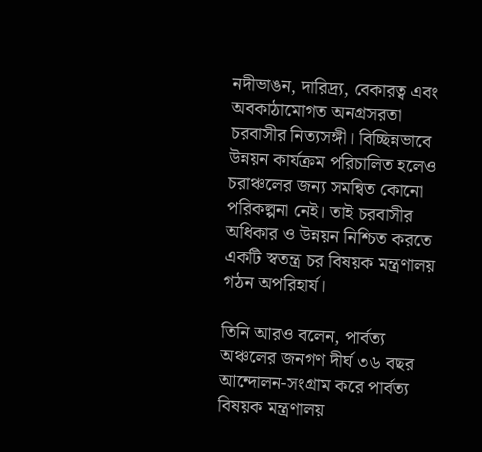নদীভাঙন, দারিদ্র্য, বেকারত্ব এবং অবকাঠামোগত অনগ্রসরতা চরবাসীর নিত্যসঙ্গী। বিচ্ছিন্নভাবে উন্নয়ন কার্যক্রম পরিচালিত হলেও চরাঞ্চলের জন্য সমন্বিত কোনো পরিকল্পনা নেই। তাই চরবাসীর অধিকার ও উন্নয়ন নিশ্চিত করতে একটি স্বতন্ত্র চর বিষয়ক মন্ত্রণালয় গঠন অপরিহার্য।

তিনি আরও বলেন, পার্বত্য অঞ্চলের জনগণ দীর্ঘ ৩৬ বছর আন্দোলন-সংগ্রাম করে পার্বত্য বিষয়ক মন্ত্রণালয়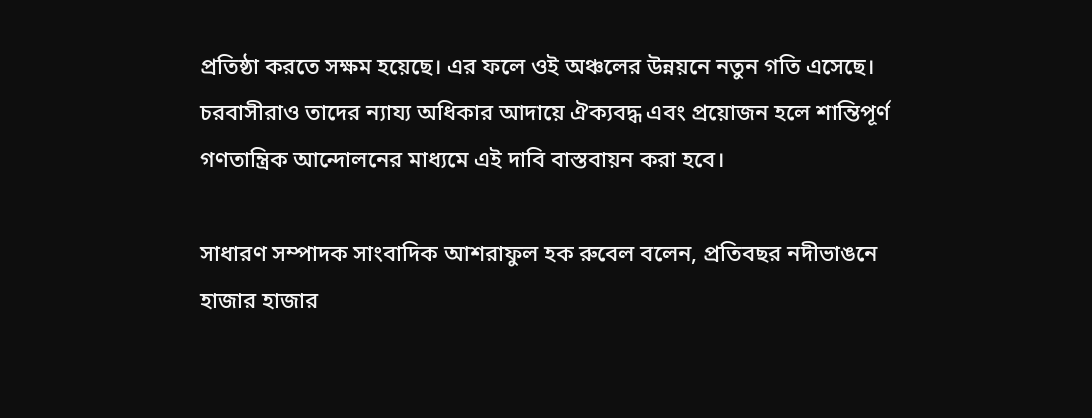প্রতিষ্ঠা করতে সক্ষম হয়েছে। এর ফলে ওই অঞ্চলের উন্নয়নে নতুন গতি এসেছে। চরবাসীরাও তাদের ন্যায্য অধিকার আদায়ে ঐক্যবদ্ধ এবং প্রয়োজন হলে শান্তিপূর্ণ গণতান্ত্রিক আন্দোলনের মাধ্যমে এই দাবি বাস্তবায়ন করা হবে।

সাধারণ সম্পাদক সাংবাদিক আশরাফুল হক রুবেল বলেন, প্রতিবছর নদীভাঙনে হাজার হাজার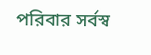পরিবার সর্বস্ব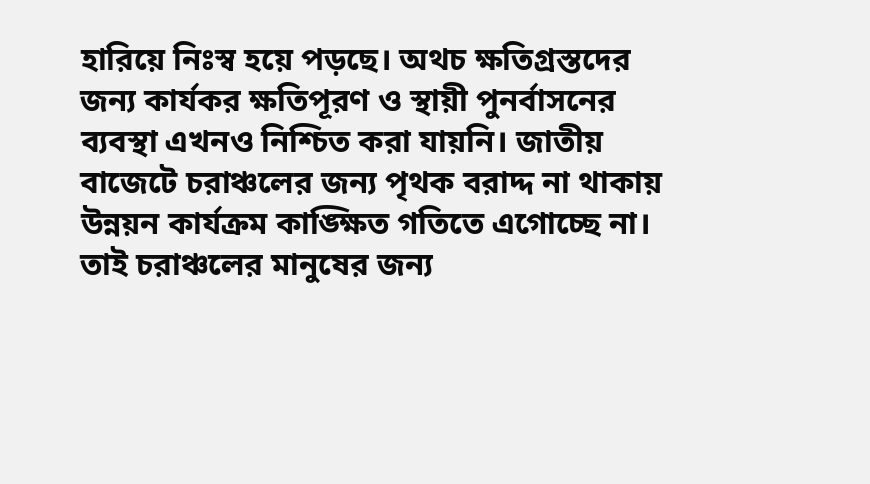হারিয়ে নিঃস্ব হয়ে পড়ছে। অথচ ক্ষতিগ্রস্তদের জন্য কার্যকর ক্ষতিপূরণ ও স্থায়ী পুনর্বাসনের ব্যবস্থা এখনও নিশ্চিত করা যায়নি। জাতীয় বাজেটে চরাঞ্চলের জন্য পৃথক বরাদ্দ না থাকায় উন্নয়ন কার্যক্রম কাঙ্ক্ষিত গতিতে এগোচ্ছে না। তাই চরাঞ্চলের মানুষের জন্য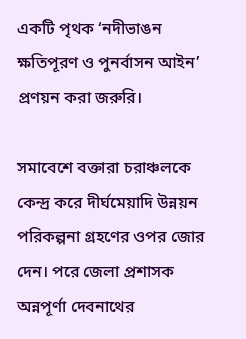একটি পৃথক ‘নদীভাঙন ক্ষতিপূরণ ও পুনর্বাসন আইন’ প্রণয়ন করা জরুরি।

সমাবেশে বক্তারা চরাঞ্চলকে কেন্দ্র করে দীর্ঘমেয়াদি উন্নয়ন পরিকল্পনা গ্রহণের ওপর জোর দেন। পরে জেলা প্রশাসক অন্নপূর্ণা দেবনাথের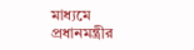মাধ্যমে প্রধানমন্ত্রীর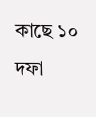কাছে ১০ দফা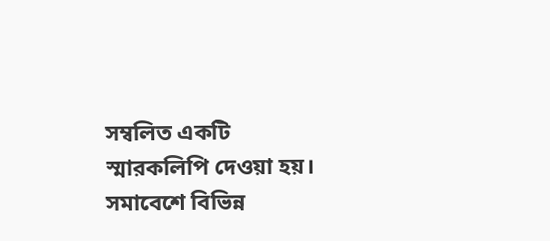সম্বলিত একটি স্মারকলিপি দেওয়া হয়। সমাবেশে বিভিন্ন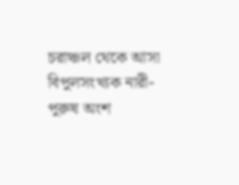চরাঞ্চল থেকে আসা বিপুলসংখ্যক নারী-পুরুষ অংশ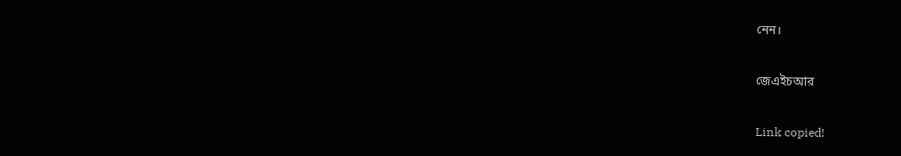নেন।

জেএইচআর

Link copied!